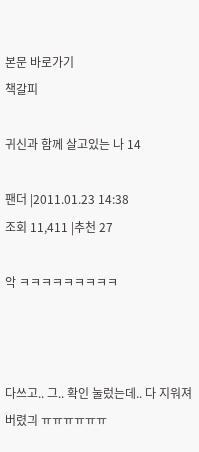본문 바로가기
책갈피

귀신과 함께 살고있는 나 14

팬더 |2011.01.23 14:38
조회 11,411 |추천 27

악 ㅋㅋㅋㅋㅋㅋㅋㅋㅋ



다쓰고.. 그.. 확인 눌렀는데.. 다 지워져버렸긔 ㅠㅠㅠㅠㅠㅠ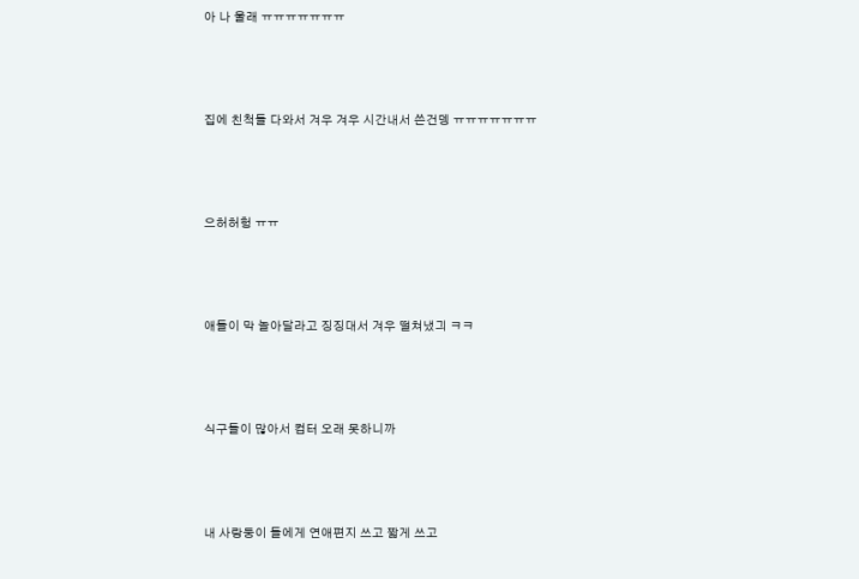아 나 울래 ㅠㅠㅠㅠㅠㅠㅠ



집에 친척들 다와서 겨우 겨우 시간내서 쓴건뎅 ㅠㅠㅠㅠㅠㅠㅠ



으허허헝 ㅠㅠ



애들이 막 놀아달라고 징징대서 겨우 떨쳐냈긔 ㅋㅋ



식구들이 많아서 컴터 오래 못하니까



내 사랑둥이 들에게 연애편지 쓰고 짧게 쓰고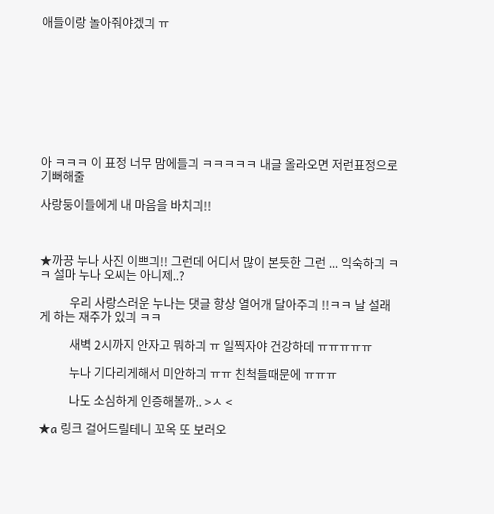애들이랑 놀아줘야겠긔 ㅠ









아 ㅋㅋㅋ 이 표정 너무 맘에들긔 ㅋㅋㅋㅋㅋ 내글 올라오면 저런표정으로 기뻐해줄

사랑둥이들에게 내 마음을 바치긔!!



★까끙 누나 사진 이쁘긔!! 그런데 어디서 많이 본듯한 그런 ... 익숙하긔 ㅋㅋ 설마 누나 오씨는 아니제..?

          우리 사랑스러운 누나는 댓글 항상 열어개 달아주긔 !!ㅋㅋ 날 설래게 하는 재주가 있긔 ㅋㅋ

          새벽 2시까지 안자고 뭐하긔 ㅠ 일찍자야 건강하데 ㅠㅠㅠㅠㅠ

          누나 기다리게해서 미안하긔 ㅠㅠ 친척들때문에 ㅠㅠㅠ

          나도 소심하게 인증해볼까.. >ㅅ <

★a 링크 걸어드릴테니 꼬옥 또 보러오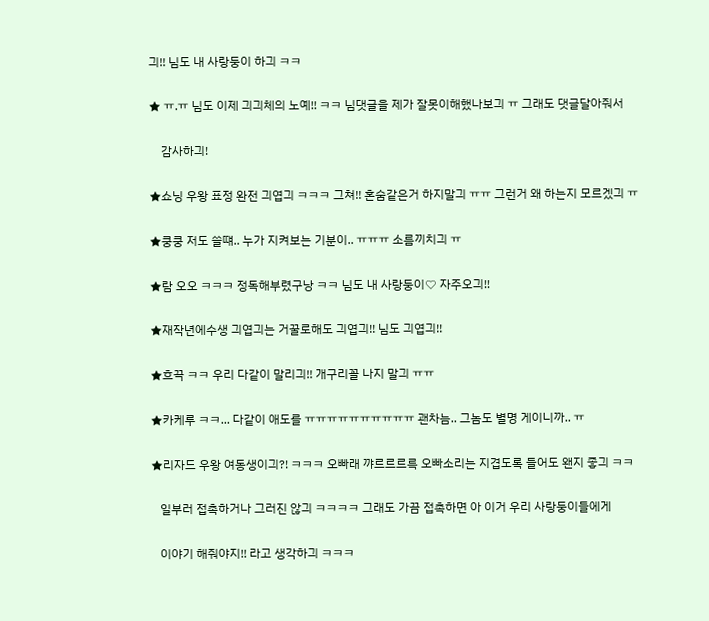긔!! 님도 내 사랑둥이 하긔 ㅋㅋ

★ ㅠ.ㅠ 님도 이제 긔긔체의 노예!! ㅋㅋ 님댓글을 제가 잘못이해했나보긔 ㅠ 그래도 댓글달아줘서

    감사하긔!

★쇼닝 우왕 표정 완전 긔엽긔 ㅋㅋㅋ 그쳐!! 혼숨같은거 하지말긔 ㅠㅠ 그런거 왜 하는지 모르겠긔 ㅠ

★쿵쿵 저도 쓸떄.. 누가 지켜보는 기분이.. ㅠㅠㅠ 소름끼치긔 ㅠ

★람 오오 ㅋㅋㅋ 정독해부렸구낭 ㅋㅋ 님도 내 사랑둥이♡ 자주오긔!!

★재작년에수생 긔엽긔는 거꿀로해도 긔엽긔!! 님도 긔엽긔!!

★흐끅 ㅋㅋ 우리 다같이 말리긔!! 개구리꼴 나지 말긔 ㅠㅠ

★카케루 ㅋㅋ... 다같이 애도를 ㅠㅠㅠㅠㅠㅠㅠㅠㅠㅠ 괜차늠.. 그놈도 별명 게이니까.. ㅠ

★리자드 우왕 여동생이긔?! ㅋㅋㅋ 오빠래 꺄르르르륵 오빠소리는 지겹도록 들어도 왠지 좋긔 ㅋㅋ

   일부러 접촉하거나 그러진 않긔 ㅋㅋㅋㅋ 그래도 가끔 접촉하면 아 이거 우리 사랑둥이들에게

   이야기 해줘야지!! 라고 생각하긔 ㅋㅋㅋ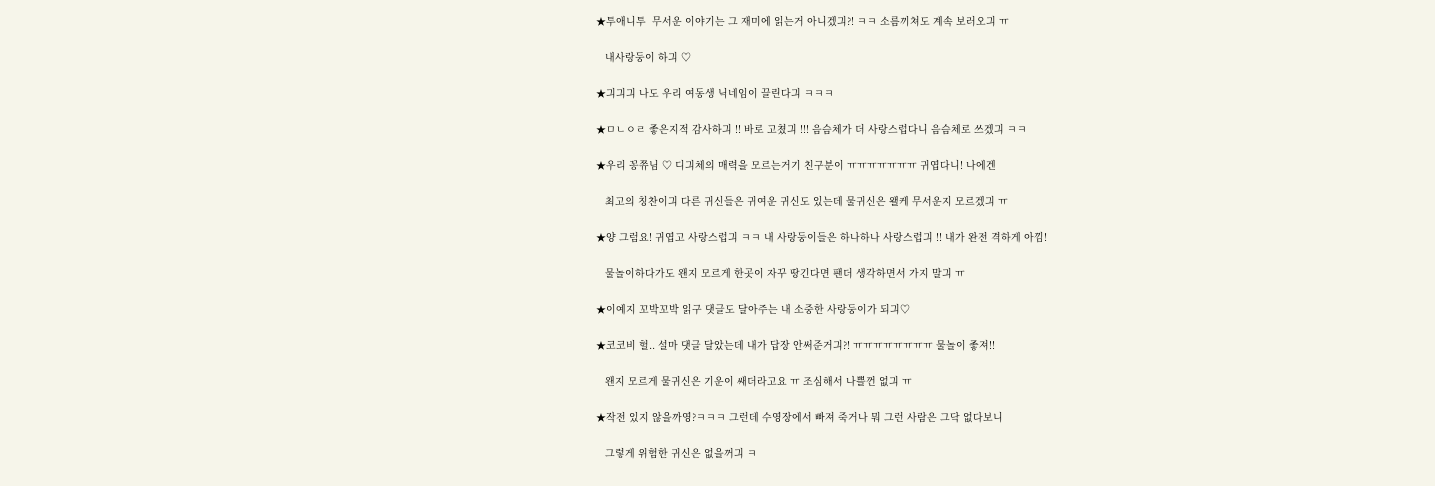★투애니투  무서운 이야기는 그 재미에 읽는거 아니겠긔?! ㅋㅋ 소름끼쳐도 계속 보러오긔 ㅠ

   내사랑둥이 하긔 ♡

★긔긔긔 나도 우리 여동생 닉네임이 끌린다긔 ㅋㅋㅋ

★ㅁㄴㅇㄹ 좋은지적 감사하긔 !! 바로 고쳤긔 !!! 음슴체가 더 사랑스럽다니 음슴체로 쓰겠긔 ㅋㅋ

★우리 꽁쮸님 ♡ 디긔체의 매력을 모르는거기 친구분이 ㅠㅠㅠㅠㅠㅠㅠ 귀엽다니! 나에겐

   최고의 칭찬이긔 다른 귀신들은 귀여운 귀신도 있는데 물귀신은 왤케 무서운지 모르겠긔 ㅠ

★양 그럼요! 귀엽고 사랑스럽긔 ㅋㅋ 내 사랑둥이들은 하나하나 사랑스럽긔 !! 내가 완전 격하게 아낌!

   물놀이하다가도 왠지 모르게 한곳이 자꾸 땅긴다면 팬더 생각하면서 가지 말긔 ㅠ

★이예지 꼬박꼬박 읽구 댓글도 달아주는 내 소중한 사랑둥이가 되긔♡

★코코비 헐.. 설마 댓글 달았는데 내가 답장 안써준거긔?! ㅠㅠㅠㅠㅠㅠㅠㅠ 물놀이 좋져!!

   왠지 모르게 물귀신은 기운이 쌔더라고요 ㅠ 조심해서 나쁠껀 없긔 ㅠ

★작전 있지 않을까영?ㅋㅋㅋ 그런데 수영장에서 빠져 죽거나 뭐 그런 사람은 그닥 없다보니

   그렇게 위험한 귀신은 없을꺼긔 ㅋ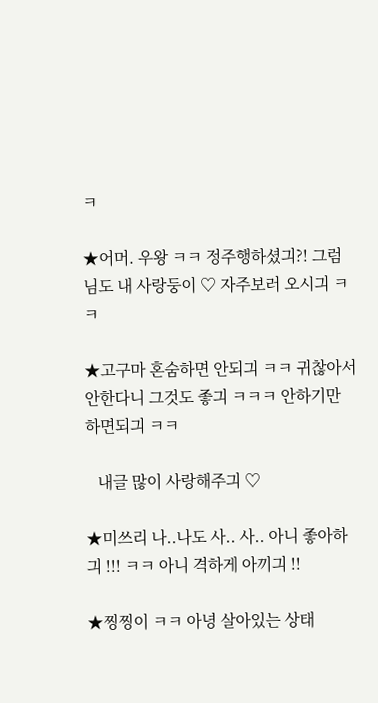ㅋ

★어머. 우왕 ㅋㅋ 정주행하셨긔?! 그럼 님도 내 사랑둥이 ♡ 자주보러 오시긔 ㅋㅋ

★고구마 혼숨하면 안되긔 ㅋㅋ 귀찮아서 안한다니 그것도 좋긔 ㅋㅋㅋ 안하기만 하면되긔 ㅋㅋ

   내글 많이 사랑해주긔 ♡

★미쓰리 나..나도 사.. 사.. 아니 좋아하긔 !!! ㅋㅋ 아니 격하게 아끼긔 !!

★찡찡이 ㅋㅋ 아녕 살아있는 상태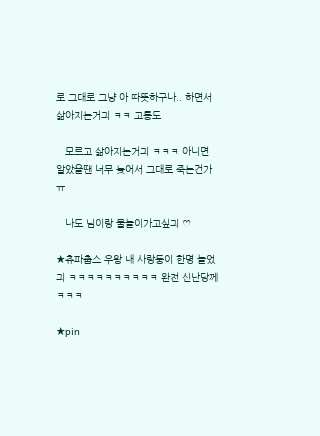로 그대로 그냥 아 따뜻하구나.. 하면서 삶아지는거긔 ㅋㅋ 고통도

   모르고 삶아지는거긔 ㅋㅋㅋ 아니면 알았을땐 너무 늦어서 그대로 죽는건가 ㅠ

   나도 님이랑 물놀이가고싶긔 ♡

★츄파춥스 우왕 내 사랑둥이 한명 늘었긔 ㅋㅋㅋㅋㅋㅋㅋㅋㅋㅋ 완전 신난당께ㅋㅋㅋ

★pin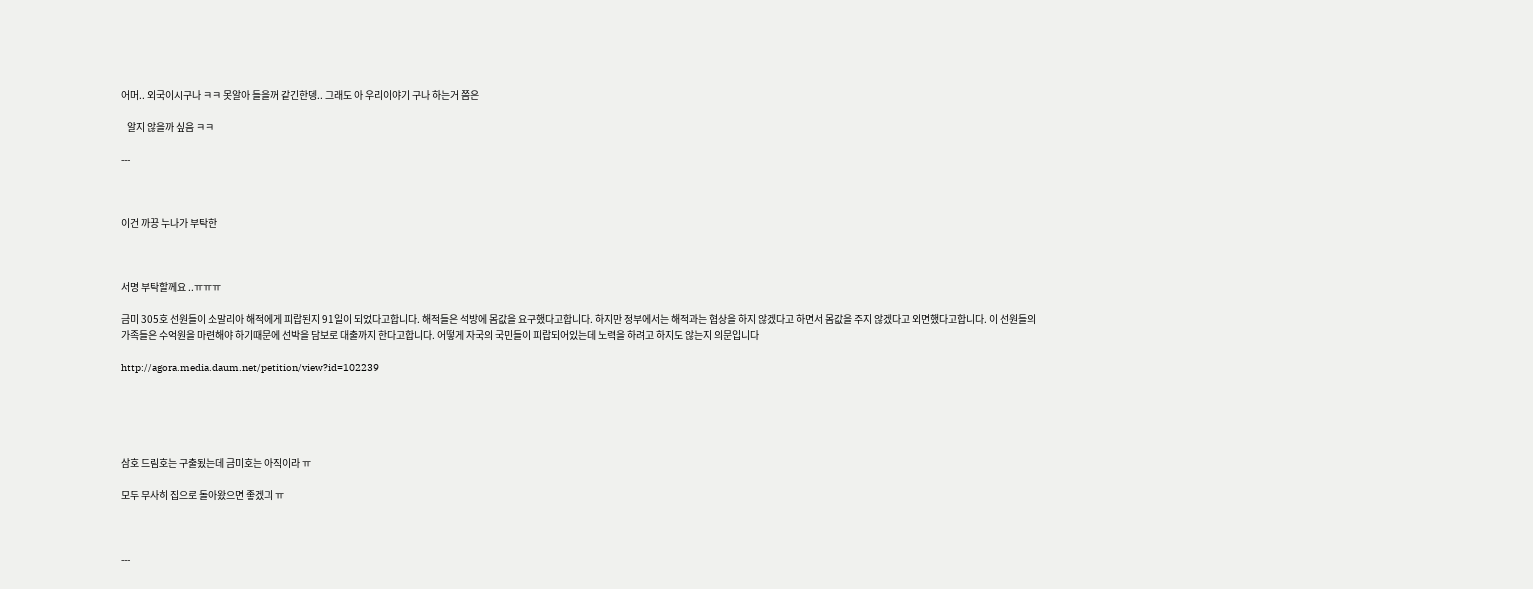어머.. 외국이시구나 ㅋㅋ 못알아 들을꺼 같긴한뎅.. 그래도 아 우리이야기 구나 하는거 쯤은

   알지 않을까 싶음 ㅋㅋ

---



이건 까끙 누나가 부탁한



서명 부탁할께요 ..ㅠㅠㅠ

금미 305호 선원들이 소말리아 해적에게 피랍된지 91일이 되었다고합니다. 해적들은 석방에 몸값을 요구했다고합니다. 하지만 정부에서는 해적과는 협상을 하지 않겠다고 하면서 몸값을 주지 않겠다고 외면했다고합니다. 이 선원들의 가족들은 수억원을 마련해야 하기때문에 선박을 담보로 대출까지 한다고합니다. 어떻게 자국의 국민들이 피랍되어있는데 노력을 하려고 하지도 않는지 의문입니다

http://agora.media.daum.net/petition/view?id=102239





삼호 드림호는 구출됬는데 금미호는 아직이라 ㅠ

모두 무사히 집으로 돌아왔으면 좋겠긔 ㅠ



---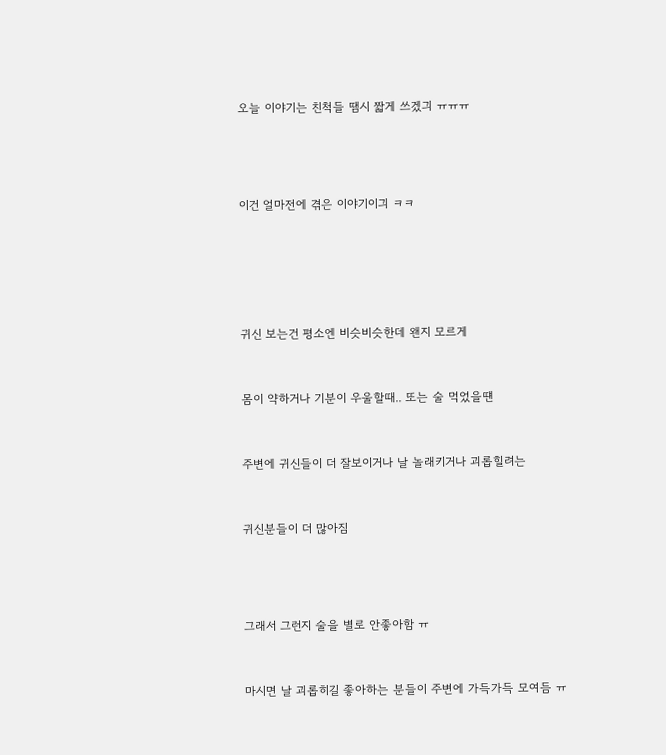오늘 이야기는 친척들 땜시 짧게 쓰겠긔 ㅠㅠㅠ





이건 얼마전에 겪은 이야기이긔 ㅋㅋ







귀신 보는건 평소엔 비슷비슷한데 왠지 모르게



몸이 약하거나 기분이 우울할때.. 또는 술 먹었을떈



주변에 귀신들이 더 잘보이거나 날 놀래키거나 괴롭힐려는



귀신분들이 더 많아짐





그래서 그런지 술을 별로 안좋아함 ㅠ



마시면 날 괴롭히길 좋아하는 분들이 주변에 가득가득 모여듬 ㅠ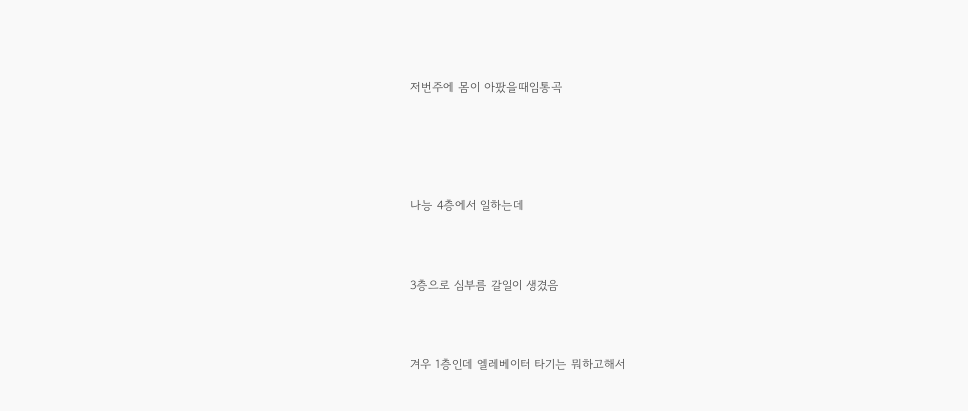저번주에 몸이 아팠을때임통곡





나능 4층에서 일하는데



3층으로 심부름 갈일이 생겼음



겨우 1층인데 엘레베이터 타기는 뭐하고해서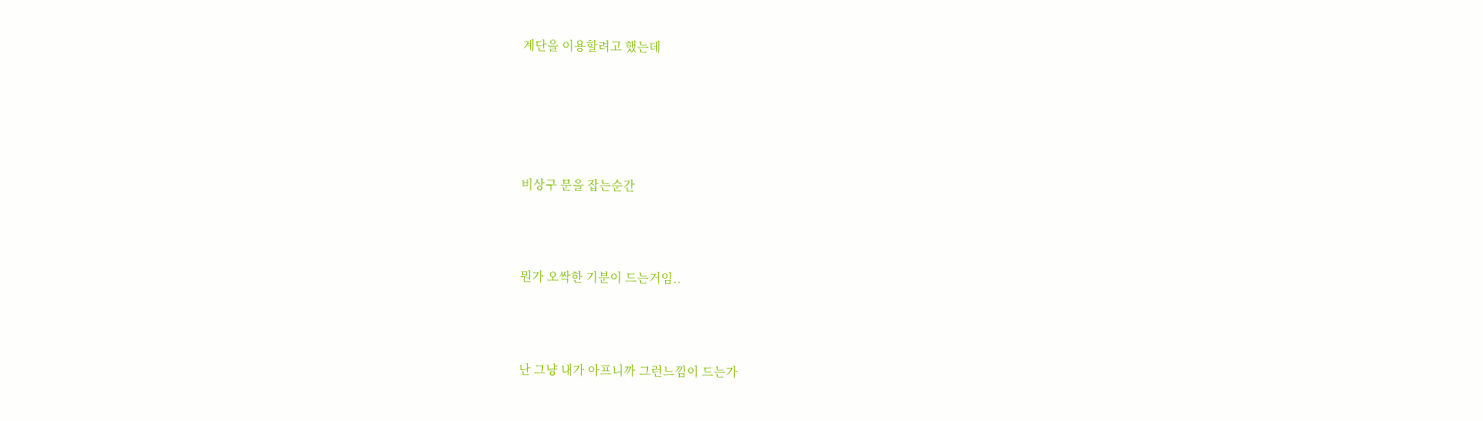계단을 이용할려고 했는데





비상구 문을 잡는순간



뭔가 오싹한 기분이 드는거임..



난 그냥 내가 아프니까 그런느낌이 드는가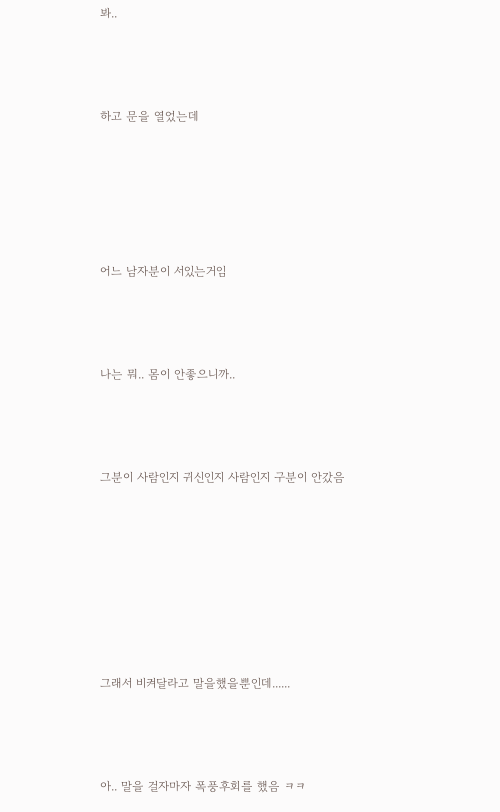봐..



하고 문을 열었는데





어느 남자분이 서있는거임



나는 뭐.. 몸이 안좋으니까..



그분이 사람인지 귀신인지 사람인지 구분이 안갔음







그래서 비켜달라고 말을했을뿐인데......



아.. 말을 걸자마자 폭풍후회를 했음 ㅋㅋ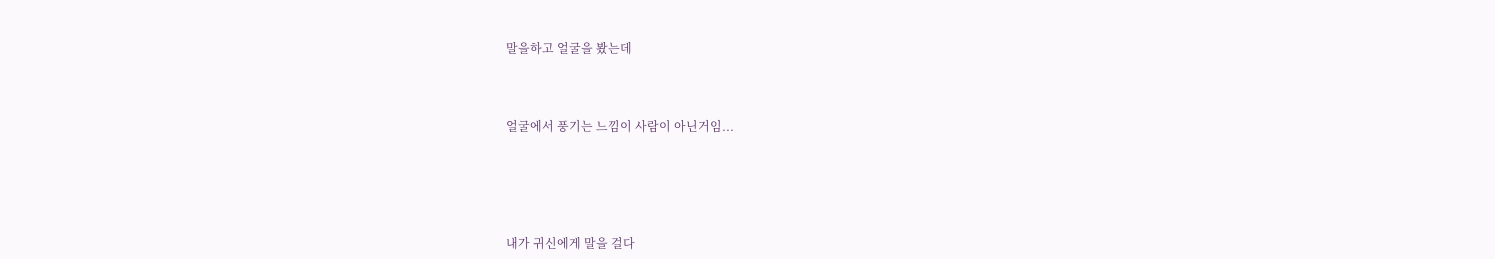말을하고 얼굴을 봤는데



얼굴에서 풍기는 느낌이 사람이 아닌거임...





내가 귀신에게 말을 걸다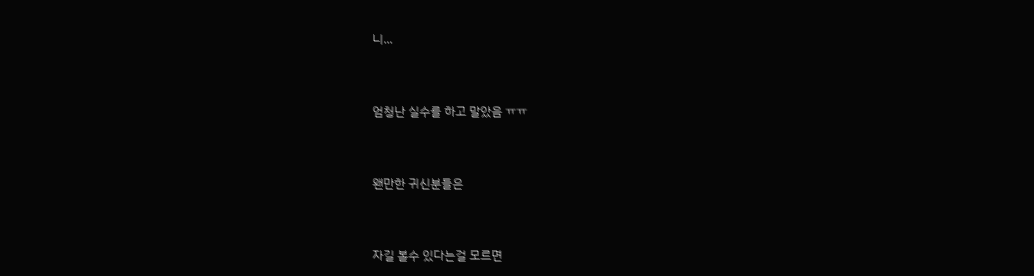니...



엄청난 실수를 하고 말았음 ㅠㅠ



왠만한 귀신분들은



자길 볼수 있다는걸 모르면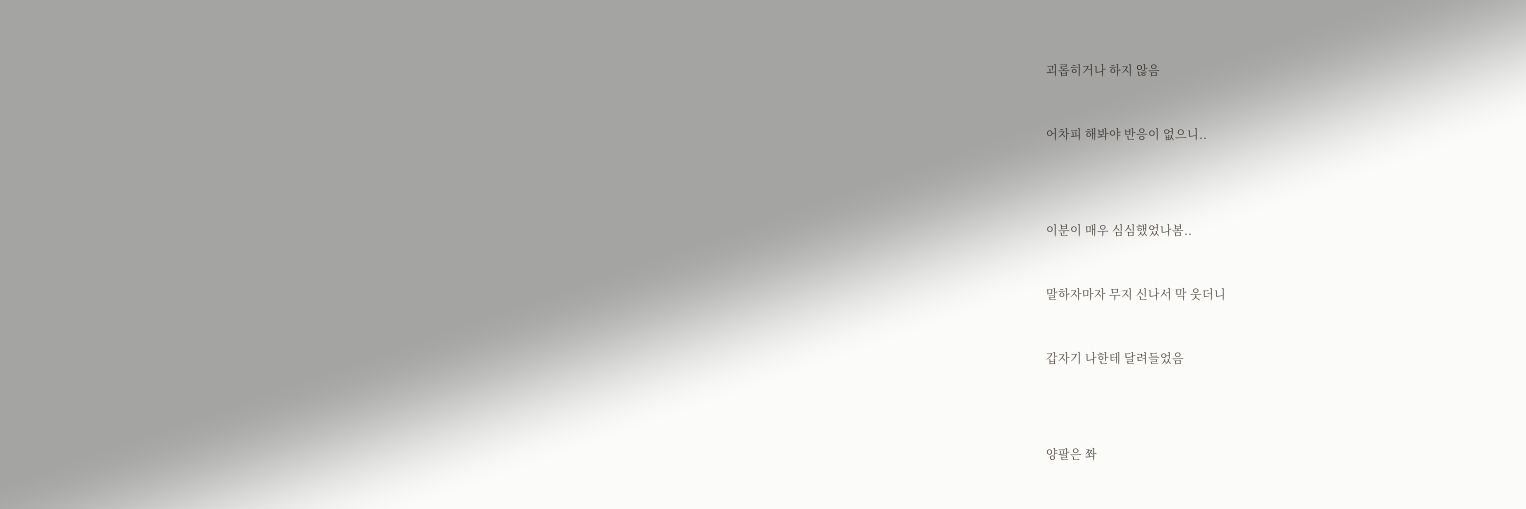괴롭히거나 하지 않음



어차피 해봐야 반응이 없으니..





이분이 매우 심심했었나봄..



말하자마자 무지 신나서 막 웃더니



갑자기 나한테 달려들었음





양팔은 쫘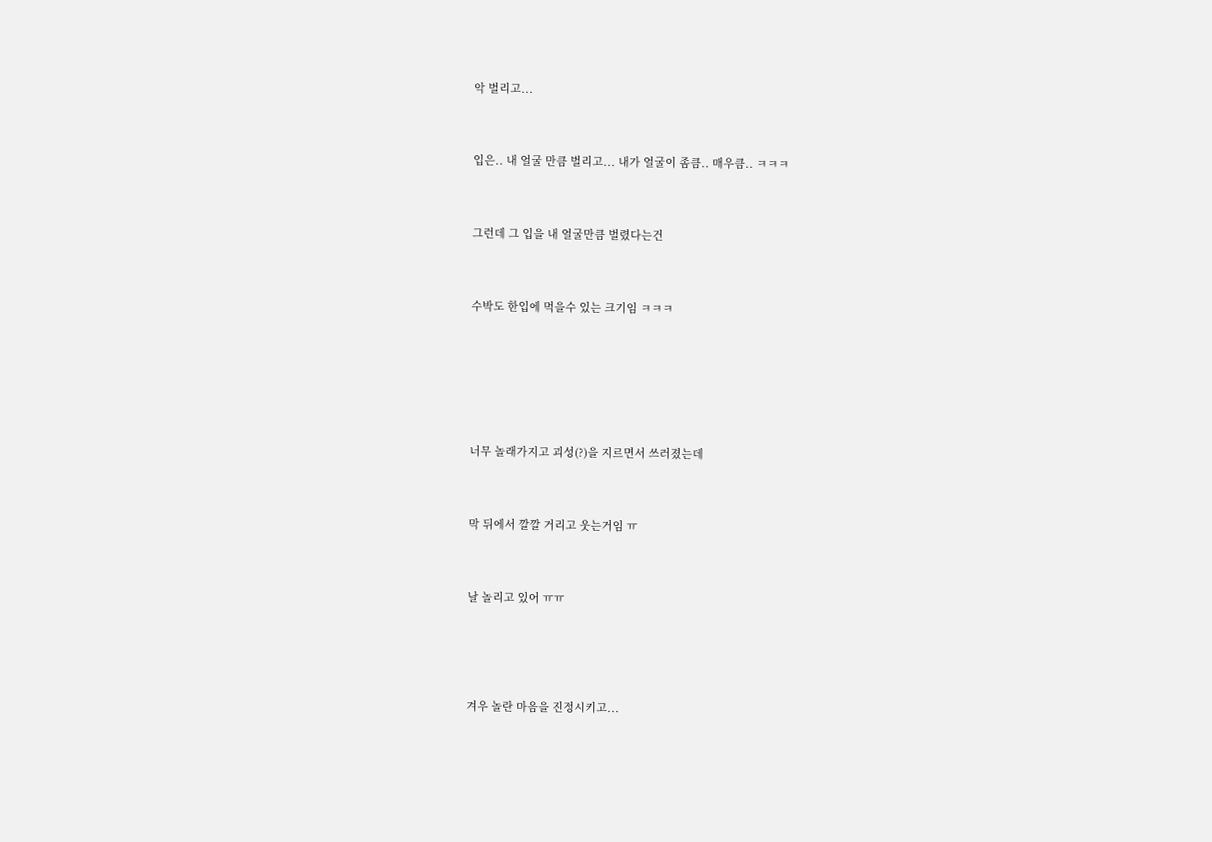악 벌리고...



입은.. 내 얼굴 만큼 벌리고... 내가 얼굴이 좀큼.. 매우큼.. ㅋㅋㅋ



그런데 그 입을 내 얼굴만큼 벌렸다는건



수박도 한입에 먹을수 있는 크기임 ㅋㅋㅋ







너무 놀래가지고 괴성(?)을 지르면서 쓰러졌는데



막 뒤에서 깔깔 거리고 웃는거임 ㅠ



날 놀리고 있어 ㅠㅠ





겨우 놀란 마음을 진정시키고...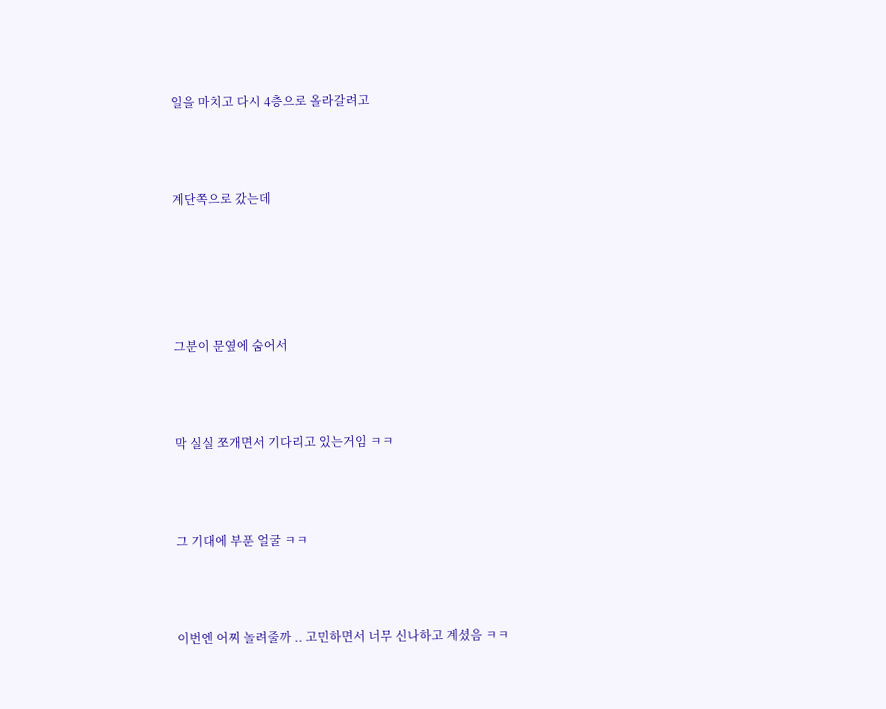일을 마치고 다시 4층으로 올라갈려고



계단쪽으로 갔는데





그분이 문옆에 숨어서



막 실실 쪼개면서 기다리고 있는거임 ㅋㅋ



그 기대에 부푼 얼굴 ㅋㅋ



이번엔 어찌 놀려줄까 .. 고민하면서 너무 신나하고 계셨음 ㅋㅋ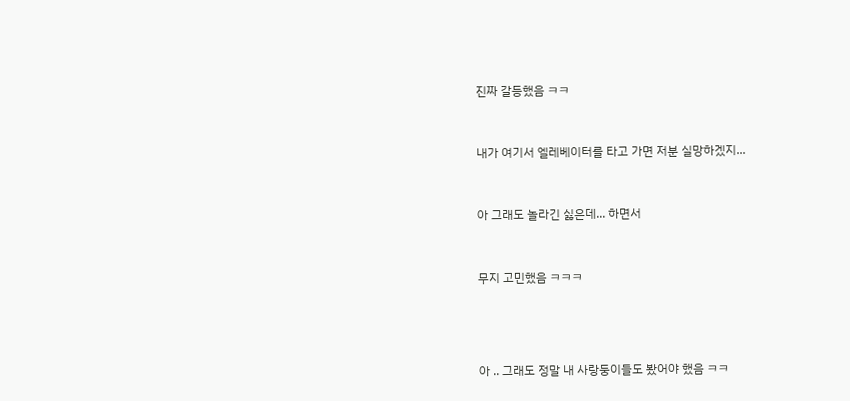진짜 갈등했음 ㅋㅋ



내가 여기서 엘레베이터를 타고 가면 저분 실망하겠지...



아 그래도 놀라긴 싫은데... 하면서



무지 고민했음 ㅋㅋㅋ





아 .. 그래도 정말 내 사랑둥이들도 봤어야 했음 ㅋㅋ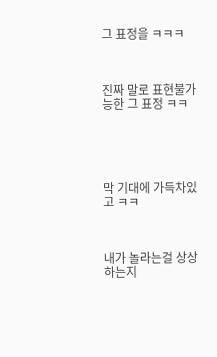그 표정을 ㅋㅋㅋ



진짜 말로 표현불가능한 그 표정 ㅋㅋ





막 기대에 가득차있고 ㅋㅋ



내가 놀라는걸 상상하는지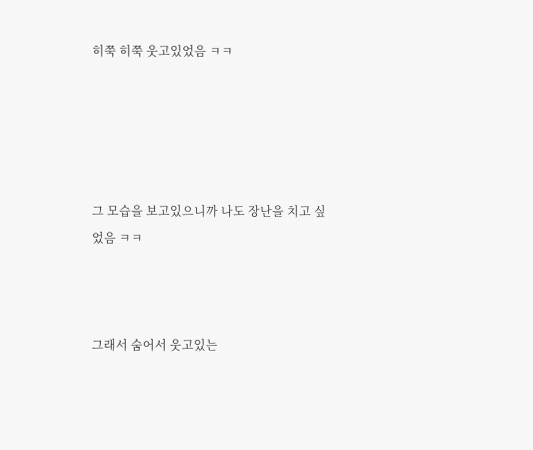히쭉 히쭉 웃고있었음 ㅋㅋ





그 모습을 보고있으니까 나도 장난을 치고 싶었음 ㅋㅋ



그래서 숨어서 웃고있는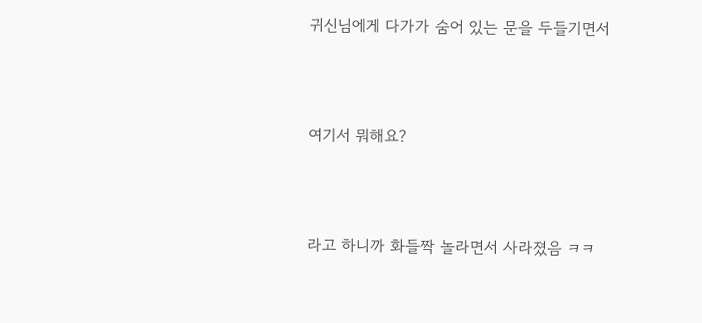귀신님에게 다가가 숨어 있는 문을 두들기면서



여기서 뭐해요?



라고 하니까 화들짝 놀라면서 사라졌음 ㅋㅋ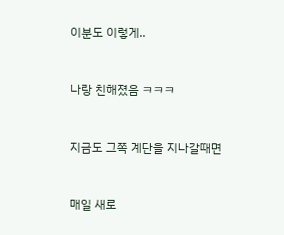이분도 이렇게..



나랑 친해졌음 ㅋㅋㅋ



지금도 그쪽 계단을 지나갈때면



매일 새로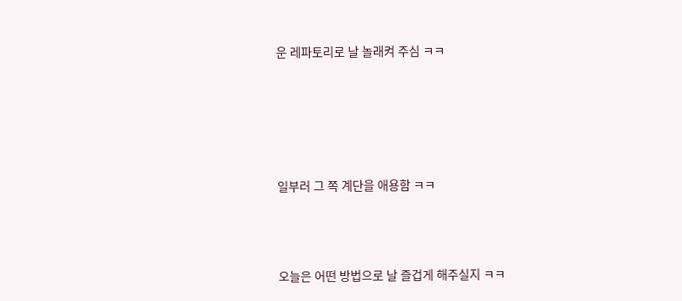운 레파토리로 날 놀래켜 주심 ㅋㅋ





일부러 그 쪽 계단을 애용함 ㅋㅋ



오늘은 어떤 방법으로 날 즐겁게 해주실지 ㅋㅋ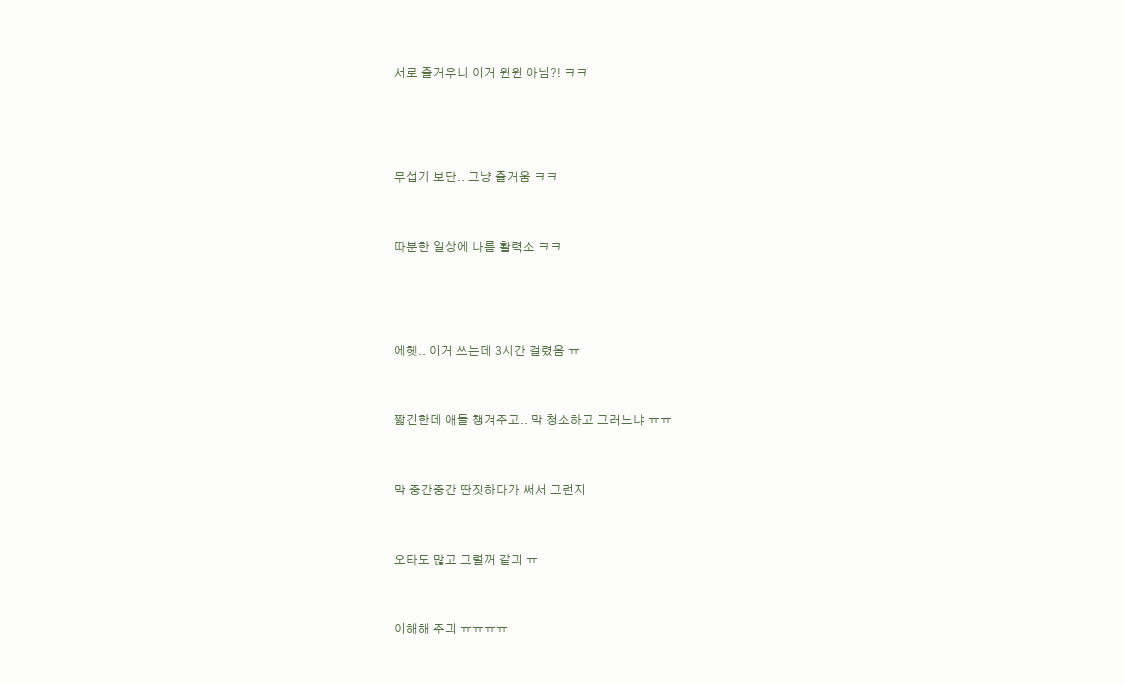서로 즐거우니 이거 윈윈 아님?! ㅋㅋ





무섭기 보단.. 그냥 즐거움 ㅋㅋ



따분한 일상에 나름 활력소 ㅋㅋ





에헷.. 이거 쓰는데 3시간 걸렸음 ㅠ



짧긴한데 애들 챙겨주고.. 막 청소하고 그러느냐 ㅠㅠ



막 중간중간 딴짓하다가 써서 그런지



오타도 많고 그럴꺼 같긔 ㅠ



이해해 주긔 ㅠㅠㅠㅠ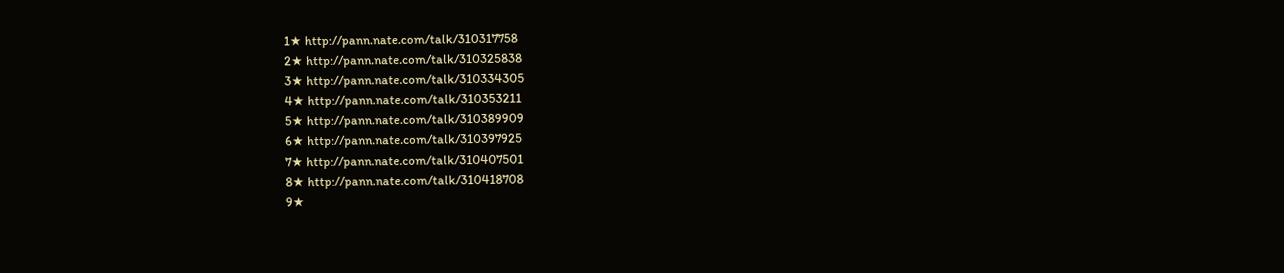1★ http://pann.nate.com/talk/310317758
2★ http://pann.nate.com/talk/310325838
3★ http://pann.nate.com/talk/310334305
4★ http://pann.nate.com/talk/310353211
5★ http://pann.nate.com/talk/310389909
6★ http://pann.nate.com/talk/310397925
7★ http://pann.nate.com/talk/310407501
8★ http://pann.nate.com/talk/310418708
9★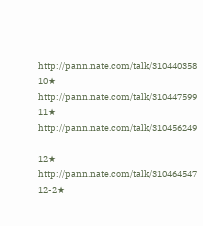http://pann.nate.com/talk/310440358
10★ http://pann.nate.com/talk/310447599
11★ http://pann.nate.com/talk/310456249

12★ http://pann.nate.com/talk/310464547
12-2★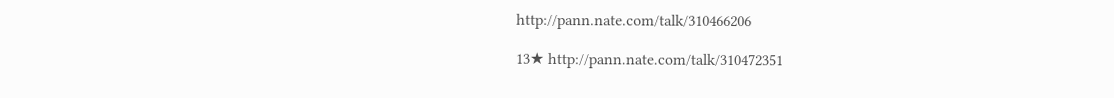http://pann.nate.com/talk/310466206

13★ http://pann.nate.com/talk/310472351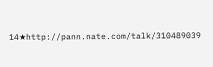14★http://pann.nate.com/talk/310489039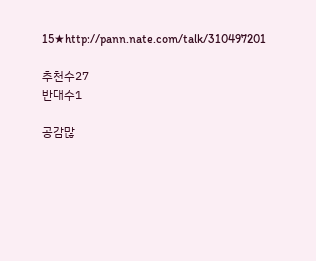15★http://pann.nate.com/talk/310497201

추천수27
반대수1

공감많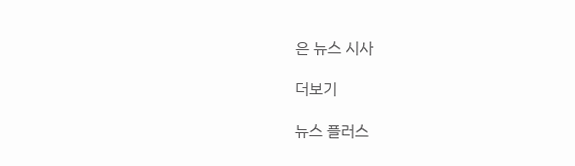은 뉴스 시사

더보기

뉴스 플러스